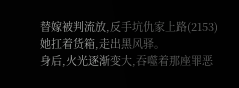替嫁被判流放,反手坑仇家上路(2153)
她扛着货箱,走出黑风驿。
身后,火光逐渐变大,吞噬着那座罪恶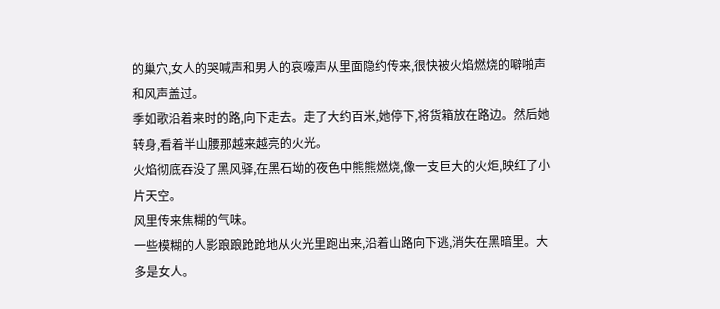的巢穴,女人的哭喊声和男人的哀嚎声从里面隐约传来,很快被火焰燃烧的噼啪声和风声盖过。
季如歌沿着来时的路,向下走去。走了大约百米,她停下,将货箱放在路边。然后她转身,看着半山腰那越来越亮的火光。
火焰彻底吞没了黑风驿,在黑石坳的夜色中熊熊燃烧,像一支巨大的火炬,映红了小片天空。
风里传来焦糊的气味。
一些模糊的人影踉踉跄跄地从火光里跑出来,沿着山路向下逃,消失在黑暗里。大多是女人。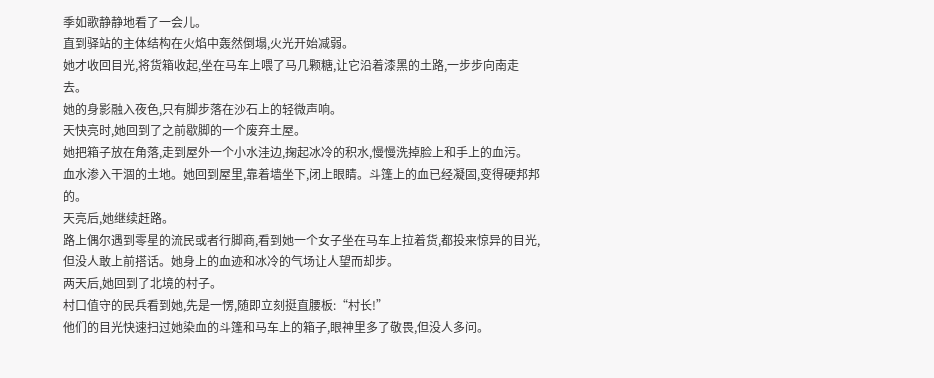季如歌静静地看了一会儿。
直到驿站的主体结构在火焰中轰然倒塌,火光开始减弱。
她才收回目光,将货箱收起,坐在马车上喂了马几颗糖,让它沿着漆黑的土路,一步步向南走去。
她的身影融入夜色,只有脚步落在沙石上的轻微声响。
天快亮时,她回到了之前歇脚的一个废弃土屋。
她把箱子放在角落,走到屋外一个小水洼边,掬起冰冷的积水,慢慢洗掉脸上和手上的血污。
血水渗入干涸的土地。她回到屋里,靠着墙坐下,闭上眼睛。斗篷上的血已经凝固,变得硬邦邦的。
天亮后,她继续赶路。
路上偶尔遇到零星的流民或者行脚商,看到她一个女子坐在马车上拉着货,都投来惊异的目光,但没人敢上前搭话。她身上的血迹和冰冷的气场让人望而却步。
两天后,她回到了北境的村子。
村口值守的民兵看到她,先是一愣,随即立刻挺直腰板:“村长!”
他们的目光快速扫过她染血的斗篷和马车上的箱子,眼神里多了敬畏,但没人多问。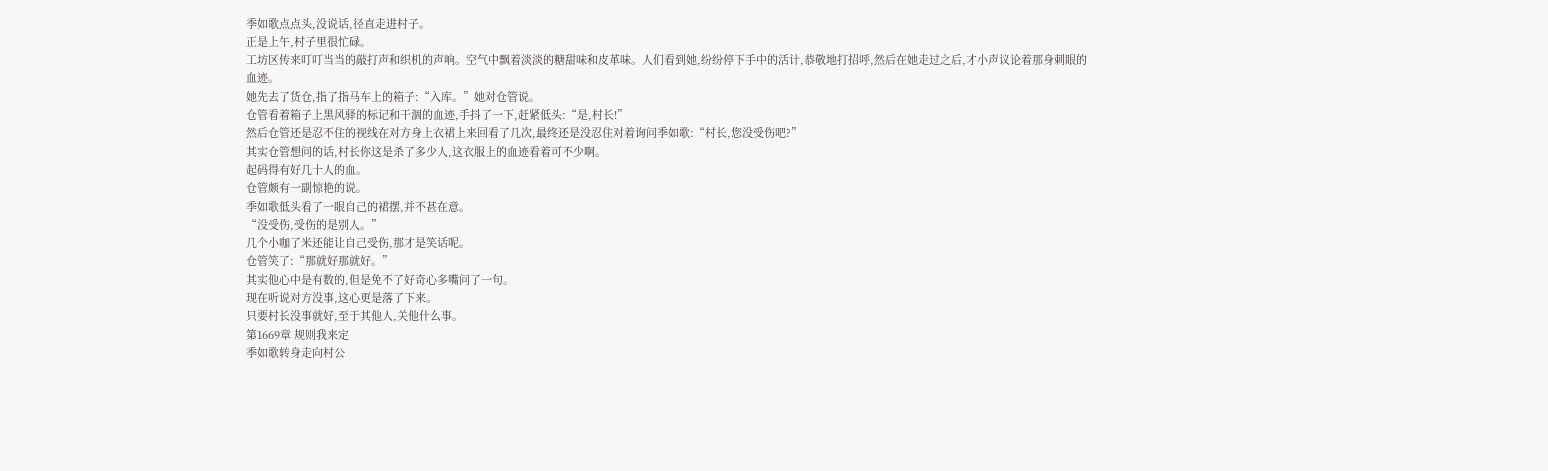季如歌点点头,没说话,径直走进村子。
正是上午,村子里很忙碌。
工坊区传来叮叮当当的敲打声和织机的声响。空气中飘着淡淡的糖甜味和皮革味。人们看到她,纷纷停下手中的活计,恭敬地打招呼,然后在她走过之后,才小声议论着那身刺眼的血迹。
她先去了货仓,指了指马车上的箱子:“入库。”她对仓管说。
仓管看着箱子上黑风驿的标记和干涸的血迹,手抖了一下,赶紧低头:“是,村长!”
然后仓管还是忍不住的视线在对方身上衣裙上来回看了几次,最终还是没忍住对着询问季如歌:“村长,您没受伤吧?”
其实仓管想问的话,村长你这是杀了多少人,这衣服上的血迹看着可不少啊。
起码得有好几十人的血。
仓管颇有一副惊艳的说。
季如歌低头看了一眼自己的裙摆,并不甚在意。
“没受伤,受伤的是别人。”
几个小咖了米还能让自己受伤,那才是笑话呢。
仓管笑了:“那就好那就好。”
其实他心中是有数的,但是免不了好奇心多嘴问了一句。
现在听说对方没事,这心更是落了下来。
只要村长没事就好,至于其他人,关他什么事。
第1669章 规则我来定
季如歌转身走向村公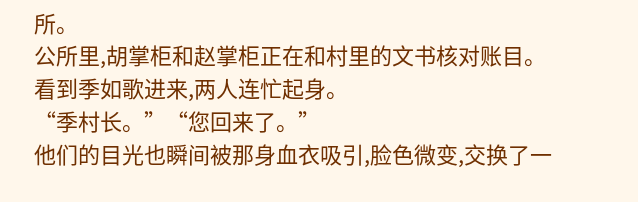所。
公所里,胡掌柜和赵掌柜正在和村里的文书核对账目。看到季如歌进来,两人连忙起身。
“季村长。”“您回来了。”
他们的目光也瞬间被那身血衣吸引,脸色微变,交换了一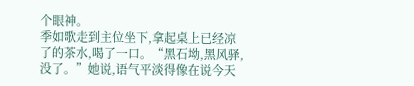个眼神。
季如歌走到主位坐下,拿起桌上已经凉了的茶水,喝了一口。“黑石坳,黑风驿,没了。”她说,语气平淡得像在说今天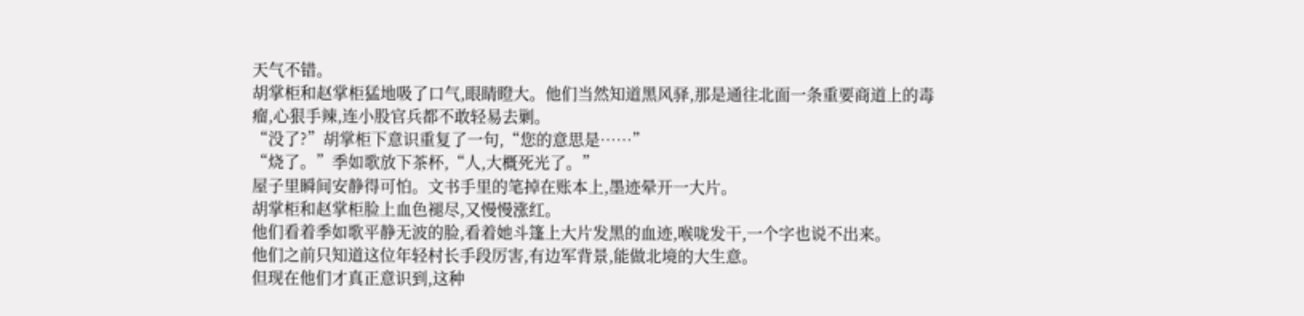天气不错。
胡掌柜和赵掌柜猛地吸了口气,眼睛瞪大。他们当然知道黑风驿,那是通往北面一条重要商道上的毒瘤,心狠手辣,连小股官兵都不敢轻易去剿。
“没了?”胡掌柜下意识重复了一句,“您的意思是……”
“烧了。”季如歌放下茶杯,“人,大概死光了。”
屋子里瞬间安静得可怕。文书手里的笔掉在账本上,墨迹晕开一大片。
胡掌柜和赵掌柜脸上血色褪尽,又慢慢涨红。
他们看着季如歌平静无波的脸,看着她斗篷上大片发黑的血迹,喉咙发干,一个字也说不出来。
他们之前只知道这位年轻村长手段厉害,有边军背景,能做北境的大生意。
但现在他们才真正意识到,这种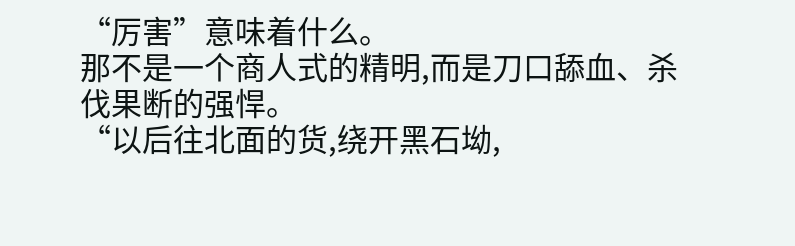“厉害”意味着什么。
那不是一个商人式的精明,而是刀口舔血、杀伐果断的强悍。
“以后往北面的货,绕开黑石坳,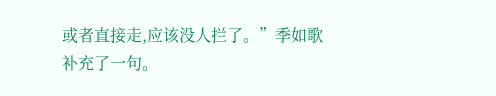或者直接走,应该没人拦了。”季如歌补充了一句。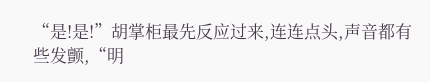“是!是!”胡掌柜最先反应过来,连连点头,声音都有些发颤,“明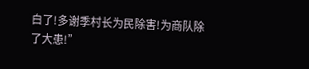白了!多谢季村长为民除害!为商队除了大患!”